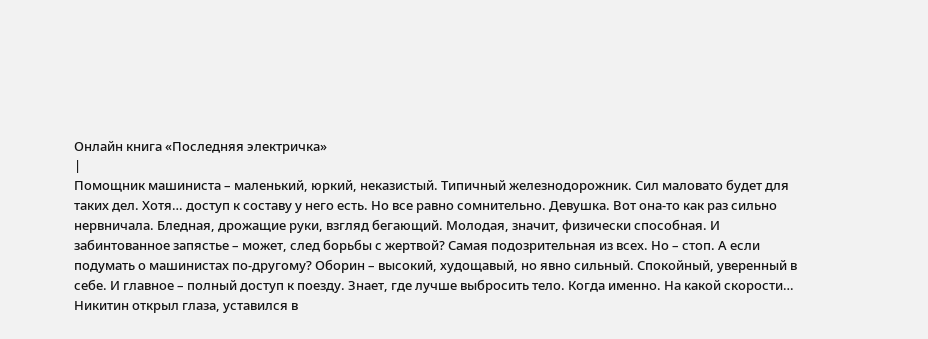Онлайн книга «Последняя электричка»
|
Помощник машиниста – маленький, юркий, неказистый. Типичный железнодорожник. Сил маловато будет для таких дел. Хотя… доступ к составу у него есть. Но все равно сомнительно. Девушка. Вот она-то как раз сильно нервничала. Бледная, дрожащие руки, взгляд бегающий. Молодая, значит, физически способная. И забинтованное запястье – может, след борьбы с жертвой? Самая подозрительная из всех. Но – стоп. А если подумать о машинистах по-другому? Оборин – высокий, худощавый, но явно сильный. Спокойный, уверенный в себе. И главное – полный доступ к поезду. Знает, где лучше выбросить тело. Когда именно. На какой скорости… Никитин открыл глаза, уставился в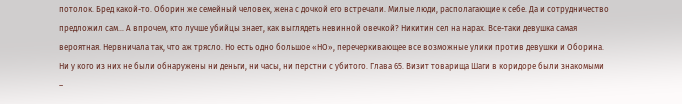потолок. Бред какой-то. Оборин же семейный человек, жена с дочкой его встречали. Милые люди, располагающие к себе. Да и сотрудничество предложил сам… А впрочем, кто лучше убийцы знает, как выглядеть невинной овечкой? Никитин сел на нарах. Все-таки девушка самая вероятная. Нервничала так, что аж трясло. Но есть одно большое «НО», перечеркивающее все возможные улики против девушки и Оборина. Ни у кого из них не были обнаружены ни деньги, ни часы, ни перстни с убитого. Глава 65. Визит товарища Шаги в коридоре были знакомыми –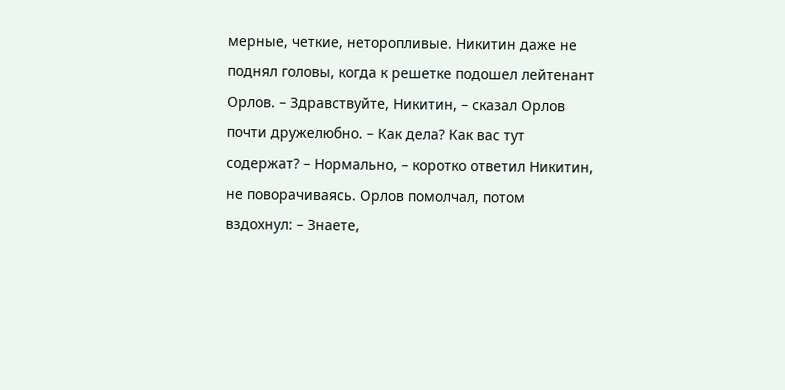мерные, четкие, неторопливые. Никитин даже не поднял головы, когда к решетке подошел лейтенант Орлов. – Здравствуйте, Никитин, – сказал Орлов почти дружелюбно. – Как дела? Как вас тут содержат? – Нормально, – коротко ответил Никитин, не поворачиваясь. Орлов помолчал, потом вздохнул: – Знаете,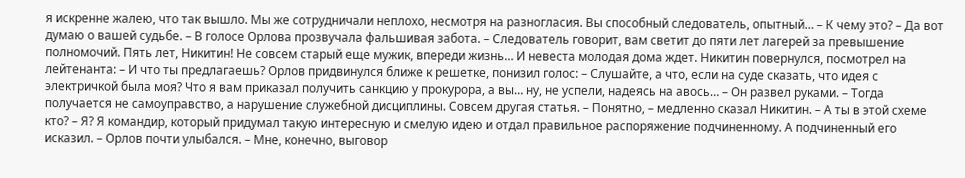я искренне жалею, что так вышло. Мы же сотрудничали неплохо, несмотря на разногласия. Вы способный следователь, опытный… – К чему это? – Да вот думаю о вашей судьбе. – В голосе Орлова прозвучала фальшивая забота. – Следователь говорит, вам светит до пяти лет лагерей за превышение полномочий. Пять лет, Никитин! Не совсем старый еще мужик, впереди жизнь… И невеста молодая дома ждет. Никитин повернулся, посмотрел на лейтенанта: – И что ты предлагаешь? Орлов придвинулся ближе к решетке, понизил голос: – Слушайте, а что, если на суде сказать, что идея с электричкой была моя? Что я вам приказал получить санкцию у прокурора, а вы… ну, не успели, надеясь на авось… – Он развел руками. – Тогда получается не самоуправство, а нарушение служебной дисциплины. Совсем другая статья. – Понятно, – медленно сказал Никитин. – А ты в этой схеме кто? – Я? Я командир, который придумал такую интересную и смелую идею и отдал правильное распоряжение подчиненному. А подчиненный его исказил. – Орлов почти улыбался. – Мне, конечно, выговор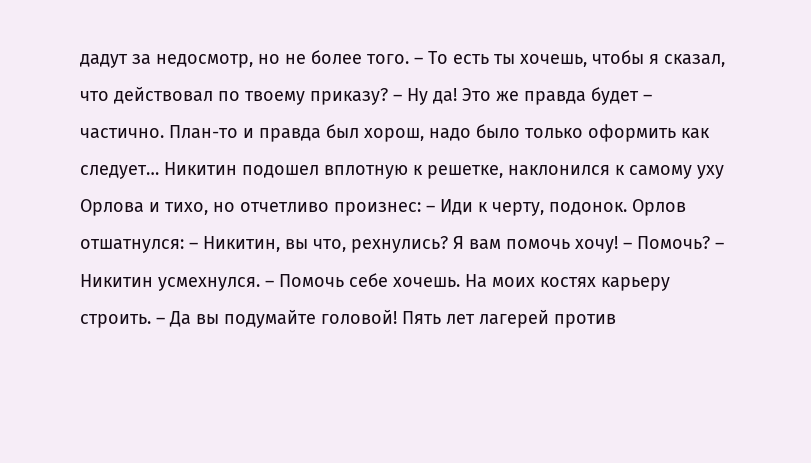дадут за недосмотр, но не более того. – То есть ты хочешь, чтобы я сказал, что действовал по твоему приказу? – Ну да! Это же правда будет – частично. План-то и правда был хорош, надо было только оформить как следует… Никитин подошел вплотную к решетке, наклонился к самому уху Орлова и тихо, но отчетливо произнес: – Иди к черту, подонок. Орлов отшатнулся: – Никитин, вы что, рехнулись? Я вам помочь хочу! – Помочь? – Никитин усмехнулся. – Помочь себе хочешь. На моих костях карьеру строить. – Да вы подумайте головой! Пять лет лагерей против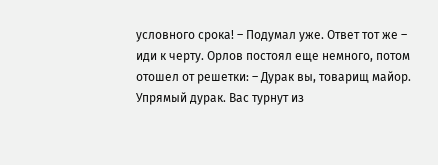условного срока! – Подумал уже. Ответ тот же – иди к черту. Орлов постоял еще немного, потом отошел от решетки: – Дурак вы, товарищ майор. Упрямый дурак. Вас турнут из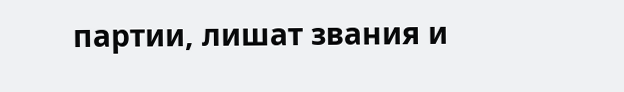партии, лишат звания и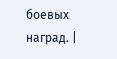боевых наград. |